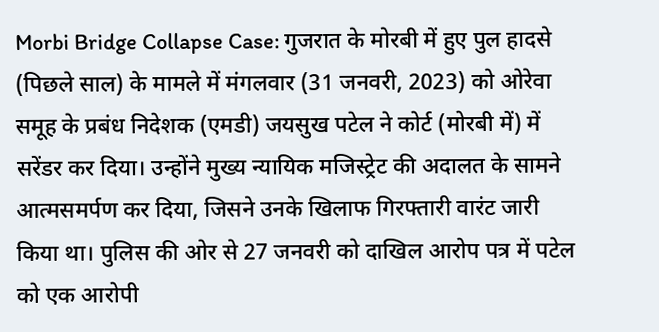Morbi Bridge Collapse Case: गुजरात के मोरबी में हुए पुल हादसे (पिछले साल) के मामले में मंगलवार (31 जनवरी, 2023) को ओरेवा समूह के प्रबंध निदेशक (एमडी) जयसुख पटेल ने कोर्ट (मोरबी में) में सरेंडर कर दिया। उन्होंने मुख्य न्यायिक मजिस्ट्रेट की अदालत के सामने आत्मसमर्पण कर दिया, जिसने उनके खिलाफ गिरफ्तारी वारंट जारी किया था। पुलिस की ओर से 27 जनवरी को दाखिल आरोप पत्र में पटेल को एक आरोपी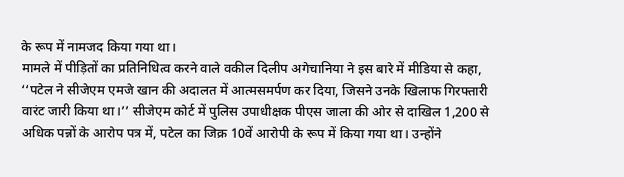के रूप में नामजद किया गया था।
मामले में पीड़ितों का प्रतिनिधित्व करने वाले वकील दिलीप अगेचानिया ने इस बारे में मीडिया से कहा, ‘‘पटेल ने सीजेएम एमजे खान की अदालत में आत्मसमर्पण कर दिया, जिसने उनके खिलाफ गिरफ्तारी वारंट जारी किया था।’’ सीजेएम कोर्ट में पुलिस उपाधीक्षक पीएस जाला की ओर से दाखिल 1,200 से अधिक पन्नों के आरोप पत्र में, पटेल का जिक्र 10वें आरोपी के रूप में किया गया था। उन्होंने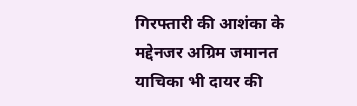गिरफ्तारी की आशंका के मद्देनजर अग्रिम जमानत याचिका भी दायर की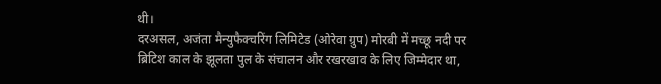थी।
दरअसल, अजंता मैन्युफैक्चरिंग लिमिटेड (ओरेवा ग्रुप) मोरबी में मच्छू नदी पर ब्रिटिश काल के झूलता पुल के संचालन और रखरखाव के लिए जिम्मेदार था,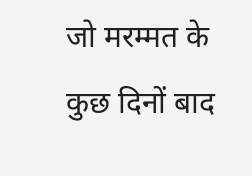जो मरम्मत के कुछ दिनों बाद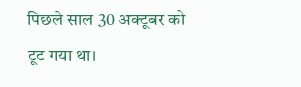पिछले साल 30 अक्टूबर को टूट गया था।